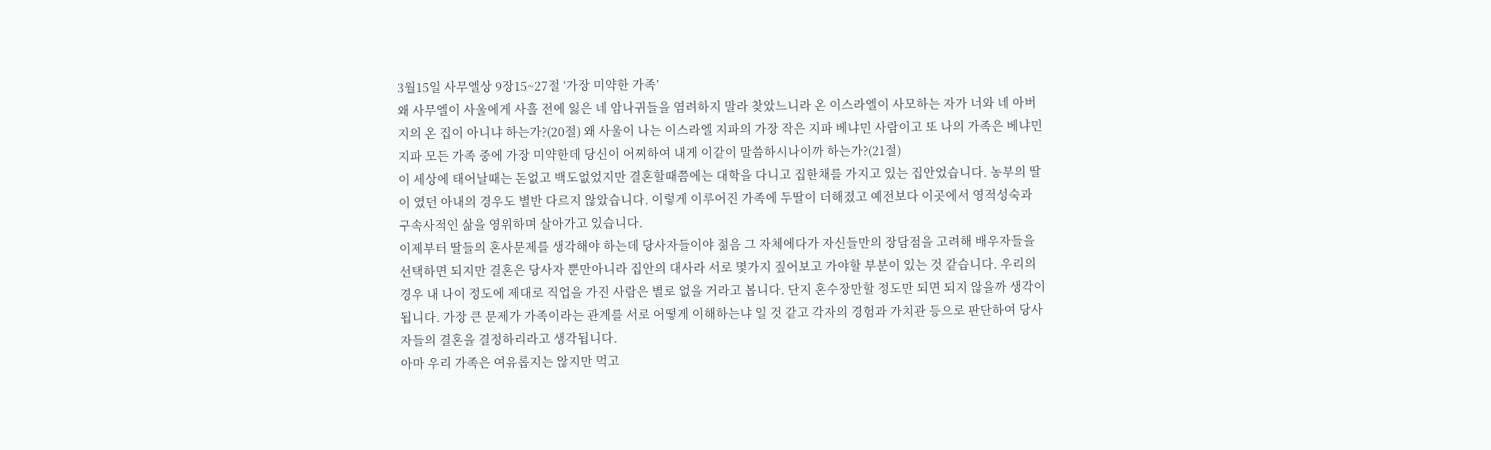3월15일 사무엘상 9장15~27절 ‘가장 미약한 가족’
왜 사무엘이 사울에게 사흘 전에 잃은 네 암나귀들을 염려하지 말라 찾았느니라 온 이스라엘이 사모하는 자가 너와 네 아버지의 온 집이 아니냐 하는가?(20절) 왜 사울이 나는 이스라엘 지파의 가장 작은 지파 베냐민 사람이고 또 나의 가족은 베냐민 지파 모든 가족 중에 가장 미약한데 당신이 어찌하여 내게 이같이 말씀하시나이까 하는가?(21절)
이 세상에 태어날때는 돈없고 백도없었지만 결혼할때쯤에는 대학을 다니고 집한채를 가지고 있는 집안었습니다. 농부의 딸이 였던 아내의 경우도 별반 다르지 않았습니다. 이렇게 이루어진 가족에 두딸이 더해졌고 예전보다 이곳에서 영적성숙과 구속사적인 삶을 영위하며 살아가고 있습니다.
이제부터 딸들의 혼사문제를 생각해야 하는데 당사자들이야 젊음 그 자체에다가 자신들만의 장담점을 고려해 배우자들을 선택하면 되지만 결혼은 당사자 뿐만아니라 집안의 대사라 서로 몇가지 짚어보고 가야할 부분이 있는 것 같습니다. 우리의 경우 내 나이 정도에 제대로 직업을 가진 사람은 별로 없을 거라고 봅니다. 단지 혼수장만할 정도만 되면 되지 않을까 생각이 됩니다. 가장 큰 문제가 가족이라는 관계를 서로 어떻게 이해하는냐 일 것 같고 각자의 경험과 가치관 등으로 판단하여 당사자들의 결혼을 결정하리라고 생각됩니다.
아마 우리 가족은 여유롭지는 않지만 먹고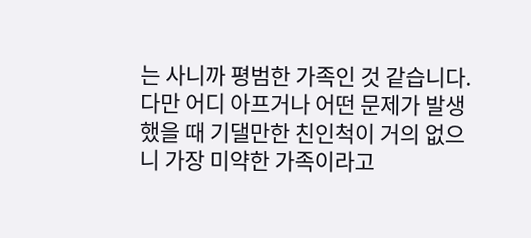는 사니까 평범한 가족인 것 같습니다. 다만 어디 아프거나 어떤 문제가 발생했을 때 기댈만한 친인척이 거의 없으니 가장 미약한 가족이라고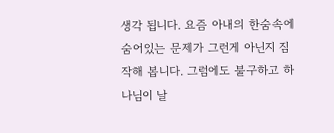생각 됩니다. 요즘 아내의 한숨속에 숨어있는 문제가 그런게 아닌지 짐작해 봅니다. 그럼에도 불구하고 하나님이 날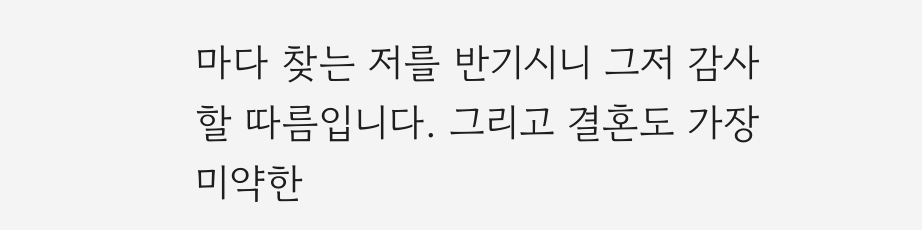마다 찾는 저를 반기시니 그저 감사할 따름입니다. 그리고 결혼도 가장 미약한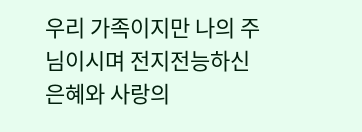우리 가족이지만 나의 주님이시며 전지전능하신 은혜와 사랑의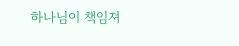하나님이 책임져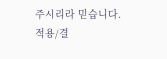주시리라 믿습니다.
적용/결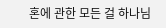혼에 관한 모든 걸 하나님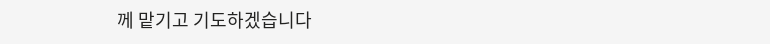께 맡기고 기도하겠습니다